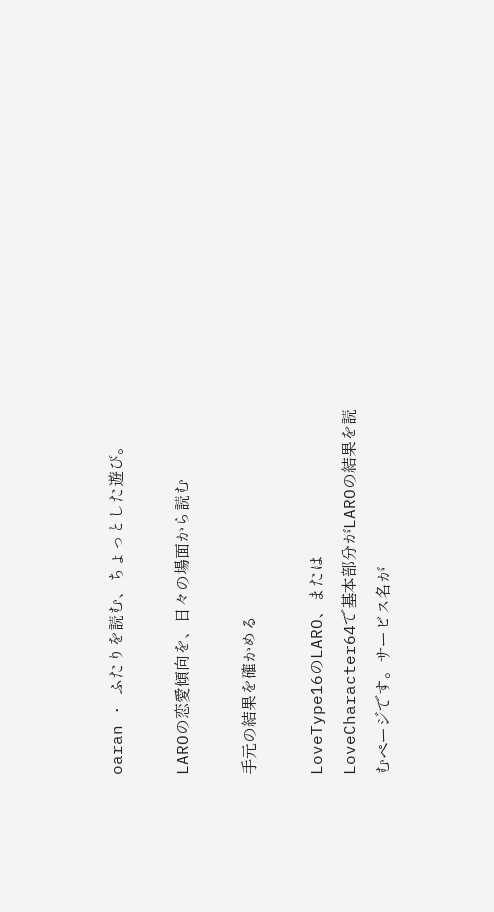oaran · ふたりを読む、ちょっとした遊び。

LAROの恋愛傾向を、日々の場面から読む

手元の結果を確かめる

LoveType16のLARO、またはLoveCharacter64で基本部分がLAROの結果を読むページです。サービス名が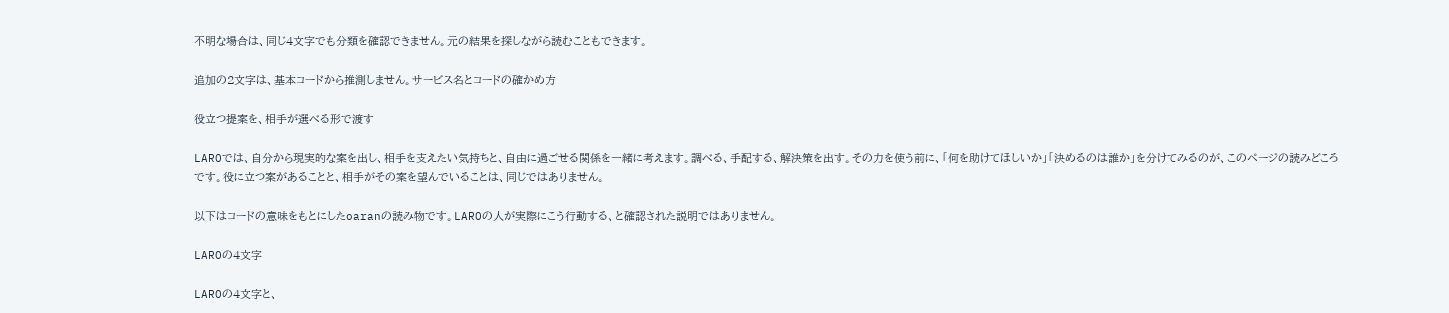不明な場合は、同じ4文字でも分類を確認できません。元の結果を探しながら読むこともできます。

追加の2文字は、基本コードから推測しません。サービス名とコードの確かめ方

役立つ提案を、相手が選べる形で渡す

LAROでは、自分から現実的な案を出し、相手を支えたい気持ちと、自由に過ごせる関係を一緒に考えます。調べる、手配する、解決策を出す。その力を使う前に、「何を助けてほしいか」「決めるのは誰か」を分けてみるのが、このページの読みどころです。役に立つ案があることと、相手がその案を望んでいることは、同じではありません。

以下はコードの意味をもとにしたoaranの読み物です。LAROの人が実際にこう行動する、と確認された説明ではありません。

LAROの4文字

LAROの4文字と、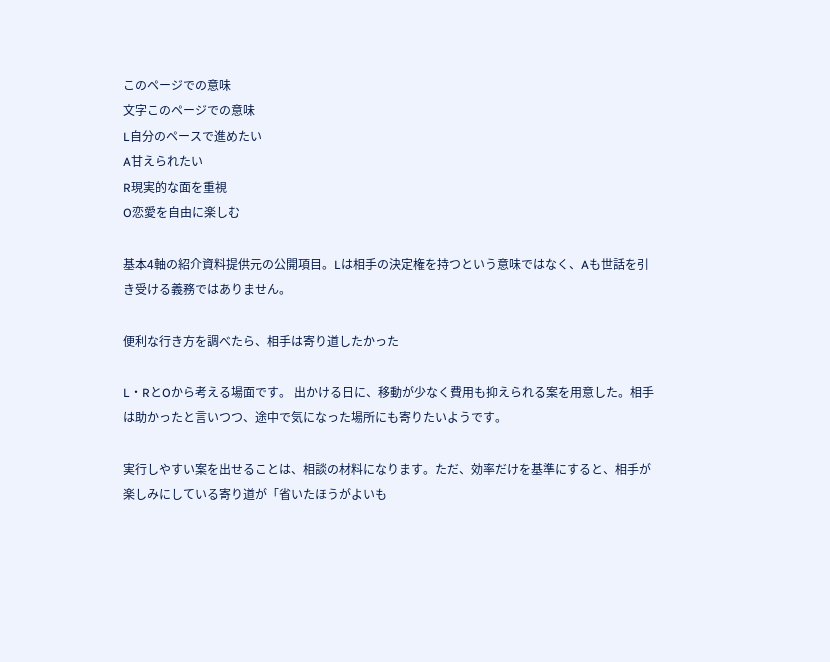このページでの意味
文字このページでの意味
L自分のペースで進めたい
A甘えられたい
R現実的な面を重視
O恋愛を自由に楽しむ

基本4軸の紹介資料提供元の公開項目。Lは相手の決定権を持つという意味ではなく、Aも世話を引き受ける義務ではありません。

便利な行き方を調べたら、相手は寄り道したかった

L・RとOから考える場面です。 出かける日に、移動が少なく費用も抑えられる案を用意した。相手は助かったと言いつつ、途中で気になった場所にも寄りたいようです。

実行しやすい案を出せることは、相談の材料になります。ただ、効率だけを基準にすると、相手が楽しみにしている寄り道が「省いたほうがよいも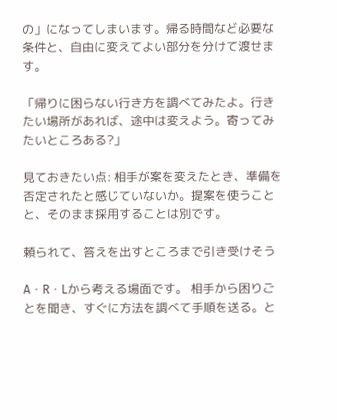の」になってしまいます。帰る時間など必要な条件と、自由に変えてよい部分を分けて渡せます。

「帰りに困らない行き方を調べてみたよ。行きたい場所があれば、途中は変えよう。寄ってみたいところある?」

見ておきたい点: 相手が案を変えたとき、準備を否定されたと感じていないか。提案を使うことと、そのまま採用することは別です。

頼られて、答えを出すところまで引き受けそう

A・R・Lから考える場面です。 相手から困りごとを聞き、すぐに方法を調べて手順を送る。と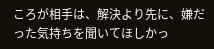ころが相手は、解決より先に、嫌だった気持ちを聞いてほしかっ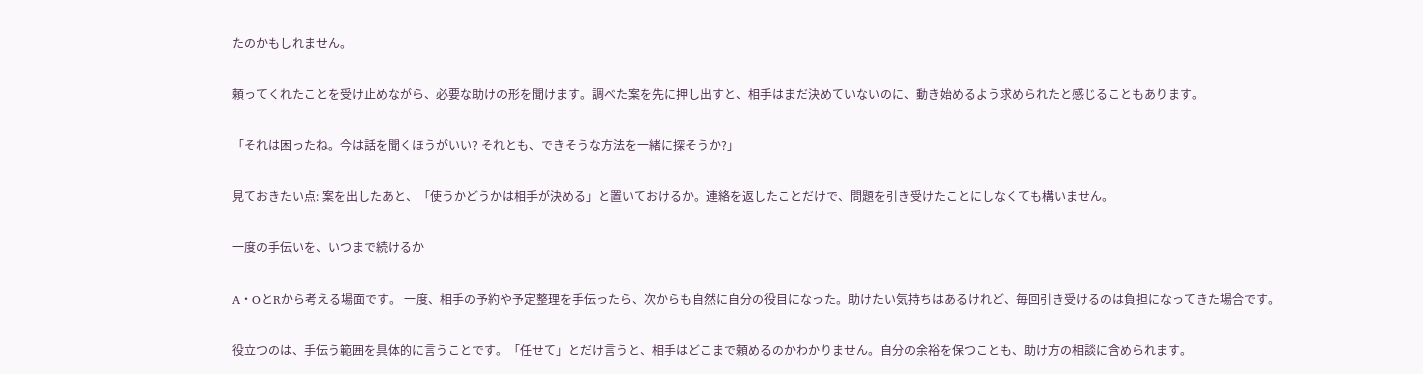たのかもしれません。

頼ってくれたことを受け止めながら、必要な助けの形を聞けます。調べた案を先に押し出すと、相手はまだ決めていないのに、動き始めるよう求められたと感じることもあります。

「それは困ったね。今は話を聞くほうがいい? それとも、できそうな方法を一緒に探そうか?」

見ておきたい点: 案を出したあと、「使うかどうかは相手が決める」と置いておけるか。連絡を返したことだけで、問題を引き受けたことにしなくても構いません。

一度の手伝いを、いつまで続けるか

A・OとRから考える場面です。 一度、相手の予約や予定整理を手伝ったら、次からも自然に自分の役目になった。助けたい気持ちはあるけれど、毎回引き受けるのは負担になってきた場合です。

役立つのは、手伝う範囲を具体的に言うことです。「任せて」とだけ言うと、相手はどこまで頼めるのかわかりません。自分の余裕を保つことも、助け方の相談に含められます。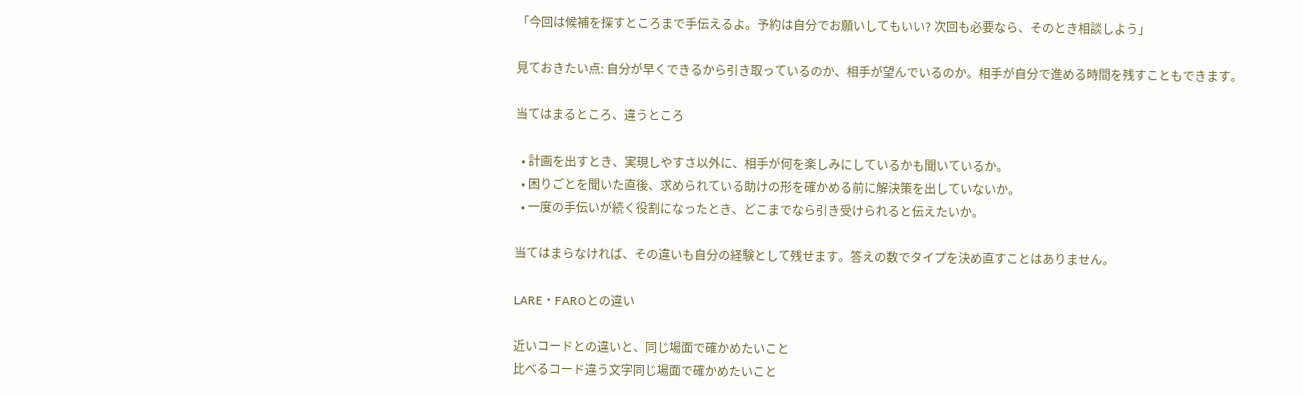「今回は候補を探すところまで手伝えるよ。予約は自分でお願いしてもいい? 次回も必要なら、そのとき相談しよう」

見ておきたい点: 自分が早くできるから引き取っているのか、相手が望んでいるのか。相手が自分で進める時間を残すこともできます。

当てはまるところ、違うところ

  • 計画を出すとき、実現しやすさ以外に、相手が何を楽しみにしているかも聞いているか。
  • 困りごとを聞いた直後、求められている助けの形を確かめる前に解決策を出していないか。
  • 一度の手伝いが続く役割になったとき、どこまでなら引き受けられると伝えたいか。

当てはまらなければ、その違いも自分の経験として残せます。答えの数でタイプを決め直すことはありません。

LARE・FAROとの違い

近いコードとの違いと、同じ場面で確かめたいこと
比べるコード違う文字同じ場面で確かめたいこと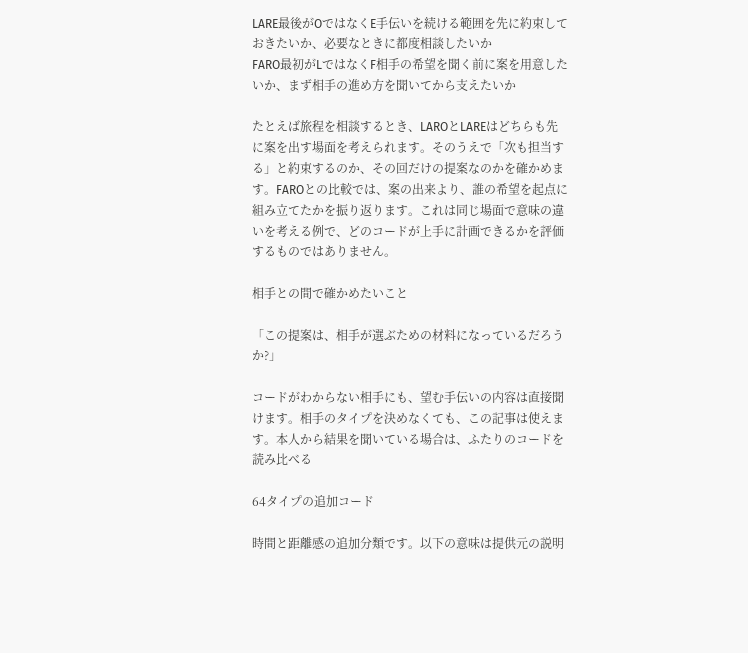LARE最後がOではなくE手伝いを続ける範囲を先に約束しておきたいか、必要なときに都度相談したいか
FARO最初がLではなくF相手の希望を聞く前に案を用意したいか、まず相手の進め方を聞いてから支えたいか

たとえば旅程を相談するとき、LAROとLAREはどちらも先に案を出す場面を考えられます。そのうえで「次も担当する」と約束するのか、その回だけの提案なのかを確かめます。FAROとの比較では、案の出来より、誰の希望を起点に組み立てたかを振り返ります。これは同じ場面で意味の違いを考える例で、どのコードが上手に計画できるかを評価するものではありません。

相手との間で確かめたいこと

「この提案は、相手が選ぶための材料になっているだろうか?」

コードがわからない相手にも、望む手伝いの内容は直接聞けます。相手のタイプを決めなくても、この記事は使えます。本人から結果を聞いている場合は、ふたりのコードを読み比べる

64タイプの追加コード

時間と距離感の追加分類です。以下の意味は提供元の説明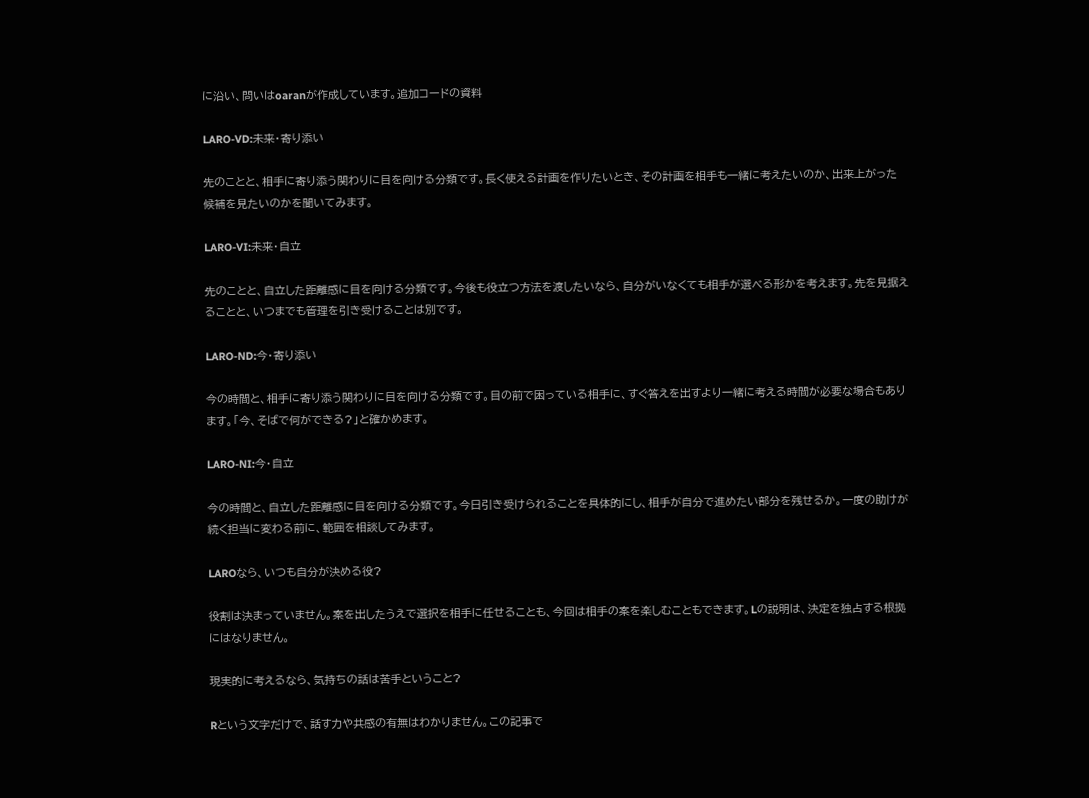に沿い、問いはoaranが作成しています。追加コードの資料

LARO-VD:未来・寄り添い

先のことと、相手に寄り添う関わりに目を向ける分類です。長く使える計画を作りたいとき、その計画を相手も一緒に考えたいのか、出来上がった候補を見たいのかを聞いてみます。

LARO-VI:未来・自立

先のことと、自立した距離感に目を向ける分類です。今後も役立つ方法を渡したいなら、自分がいなくても相手が選べる形かを考えます。先を見据えることと、いつまでも管理を引き受けることは別です。

LARO-ND:今・寄り添い

今の時間と、相手に寄り添う関わりに目を向ける分類です。目の前で困っている相手に、すぐ答えを出すより一緒に考える時間が必要な場合もあります。「今、そばで何ができる?」と確かめます。

LARO-NI:今・自立

今の時間と、自立した距離感に目を向ける分類です。今日引き受けられることを具体的にし、相手が自分で進めたい部分を残せるか。一度の助けが続く担当に変わる前に、範囲を相談してみます。

LAROなら、いつも自分が決める役?

役割は決まっていません。案を出したうえで選択を相手に任せることも、今回は相手の案を楽しむこともできます。Lの説明は、決定を独占する根拠にはなりません。

現実的に考えるなら、気持ちの話は苦手ということ?

Rという文字だけで、話す力や共感の有無はわかりません。この記事で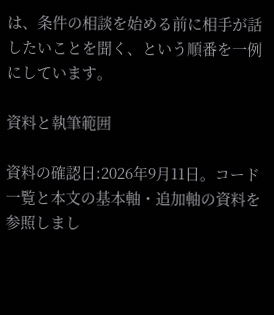は、条件の相談を始める前に相手が話したいことを聞く、という順番を一例にしています。

資料と執筆範囲

資料の確認日:2026年9月11日。コード一覧と本文の基本軸・追加軸の資料を参照しまし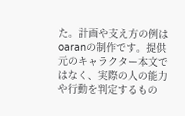た。計画や支え方の例はoaranの制作です。提供元のキャラクター本文ではなく、実際の人の能力や行動を判定するもの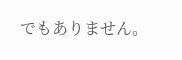でもありません。